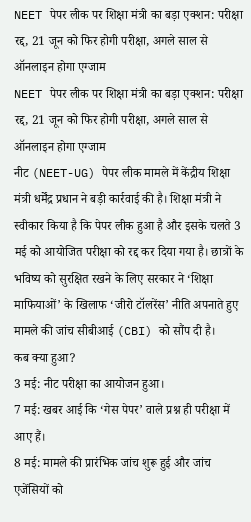NEET पेपर लीक पर शिक्षा मंत्री का बड़ा एक्शन: परीक्षा रद्द, 21 जून को फिर होगी परीक्षा, अगले साल से ऑनलाइन होगा एग्जाम
NEET पेपर लीक पर शिक्षा मंत्री का बड़ा एक्शन: परीक्षा रद्द, 21 जून को फिर होगी परीक्षा, अगले साल से ऑनलाइन होगा एग्जाम
नीट (NEET-UG) पेपर लीक मामले में केंद्रीय शिक्षा मंत्री धर्मेंद्र प्रधान ने बड़ी कार्रवाई की है। शिक्षा मंत्री ने स्वीकार किया है कि पेपर लीक हुआ है और इसके चलते 3 मई को आयोजित परीक्षा को रद्द कर दिया गया है। छात्रों के भविष्य को सुरक्षित रखने के लिए सरकार ने ‘शिक्षा माफियाओं’ के खिलाफ ‘जीरो टॉलरेंस’ नीति अपनाते हुए मामले की जांच सीबीआई (CBI) को सौंप दी है।
कब क्या हुआ?
3 मई: नीट परीक्षा का आयोजन हुआ।
7 मई: खबर आई कि ‘गेस पेपर’ वाले प्रश्न ही परीक्षा में आए हैं।
8 मई: मामले की प्रारंभिक जांच शुरू हुई और जांच एजेंसियों को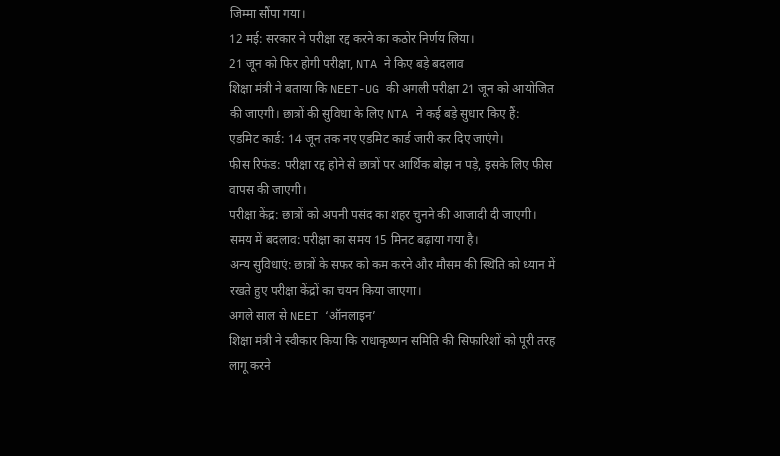जिम्मा सौंपा गया।
12 मई: सरकार ने परीक्षा रद्द करने का कठोर निर्णय लिया।
21 जून को फिर होगी परीक्षा, NTA ने किए बड़े बदलाव
शिक्षा मंत्री ने बताया कि NEET-UG की अगली परीक्षा 21 जून को आयोजित की जाएगी। छात्रों की सुविधा के लिए NTA ने कई बड़े सुधार किए हैं:
एडमिट कार्ड: 14 जून तक नए एडमिट कार्ड जारी कर दिए जाएंगे।
फीस रिफंड: परीक्षा रद्द होने से छात्रों पर आर्थिक बोझ न पड़े, इसके लिए फीस वापस की जाएगी।
परीक्षा केंद्र: छात्रों को अपनी पसंद का शहर चुनने की आजादी दी जाएगी।
समय में बदलाव: परीक्षा का समय 15 मिनट बढ़ाया गया है।
अन्य सुविधाएं: छात्रों के सफर को कम करने और मौसम की स्थिति को ध्यान में रखते हुए परीक्षा केंद्रों का चयन किया जाएगा।
अगले साल से NEET ‘ऑनलाइन’
शिक्षा मंत्री ने स्वीकार किया कि राधाकृष्णन समिति की सिफारिशों को पूरी तरह लागू करने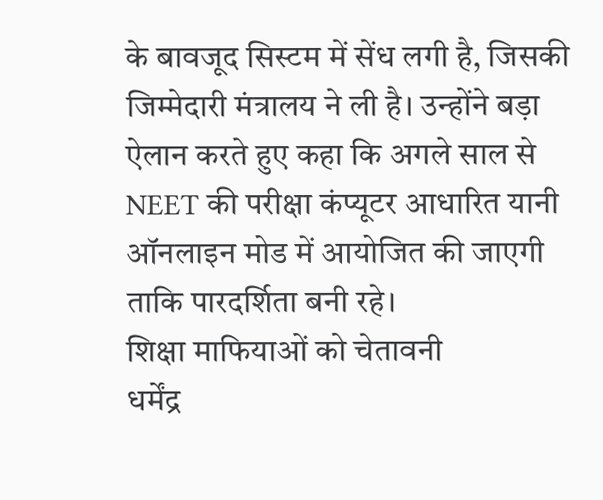के बावजूद सिस्टम में सेंध लगी है, जिसकी जिम्मेदारी मंत्रालय ने ली है। उन्होंने बड़ा ऐलान करते हुए कहा कि अगले साल से NEET की परीक्षा कंप्यूटर आधारित यानी ऑनलाइन मोड में आयोजित की जाएगी ताकि पारदर्शिता बनी रहे।
शिक्षा माफियाओं को चेतावनी
धर्मेंद्र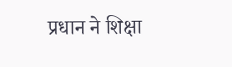प्रधान ने शिक्षा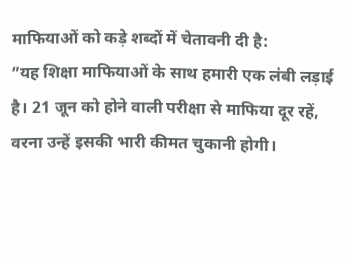माफियाओं को कड़े शब्दों में चेतावनी दी है:
”यह शिक्षा माफियाओं के साथ हमारी एक लंबी लड़ाई है। 21 जून को होने वाली परीक्षा से माफिया दूर रहें, वरना उन्हें इसकी भारी कीमत चुकानी होगी।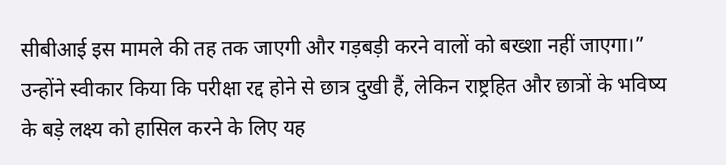सीबीआई इस मामले की तह तक जाएगी और गड़बड़ी करने वालों को बख्शा नहीं जाएगा।”
उन्होंने स्वीकार किया कि परीक्षा रद्द होने से छात्र दुखी हैं, लेकिन राष्ट्रहित और छात्रों के भविष्य के बड़े लक्ष्य को हासिल करने के लिए यह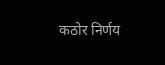कठोर निर्णय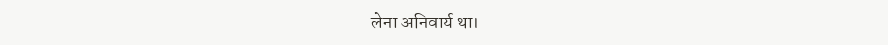लेना अनिवार्य था।